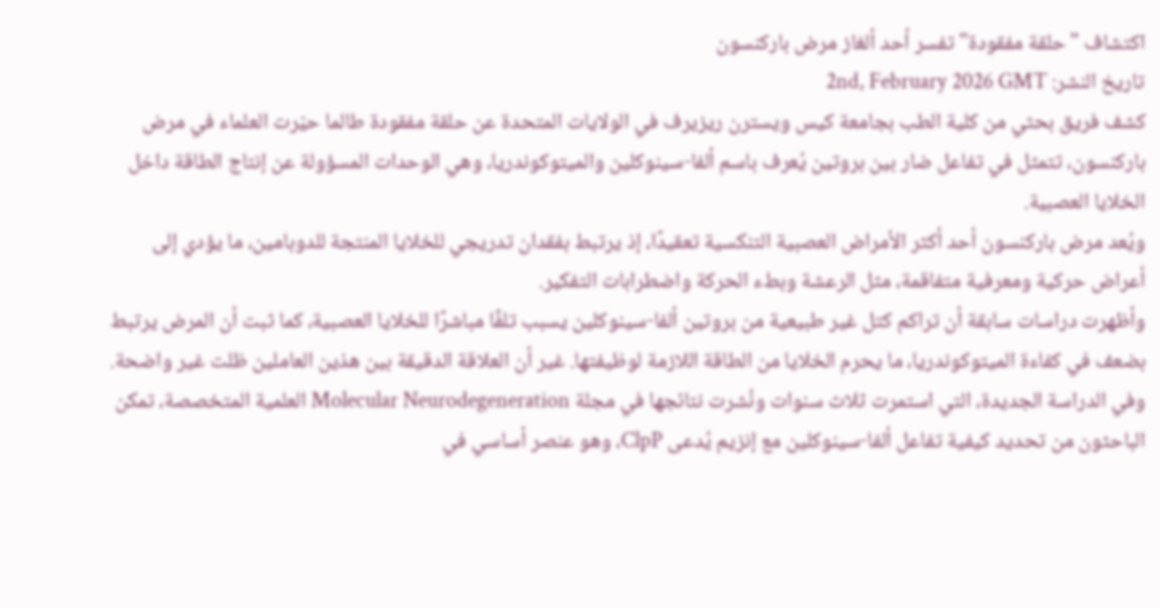اكتشاف "حلقة مفقودة" تفسر أحد ألغاز مرض باركنسون
تاريخ النشر: 2nd, February 2026 GMT
كشف فريق بحثي من كلية الطب بجامعة كيس ويسترن ريزيرف في الولايات المتحدة عن حلقة مفقودة طالما حيّرت العلماء في مرض باركنسون، تتمثل في تفاعل ضار بين بروتين يُعرف باسم ألفا-سينوكلين والميتوكوندريا، وهي الوحدات المسؤولة عن إنتاج الطاقة داخل الخلايا العصبية.
ويُعد مرض باركنسون أحد أكثر الأمراض العصبية التنكسية تعقيدًا، إذ يرتبط بفقدان تدريجي للخلايا المنتجة للدوبامين، ما يؤدي إلى أعراض حركية ومعرفية متفاقمة، مثل الرعشة وبطء الحركة واضطرابات التفكير.
وأظهرت دراسات سابقة أن تراكم كتل غير طبيعية من بروتين ألفا-سينوكلين يسبب تلفًا مباشرًا للخلايا العصبية، كما ثبت أن المرض يرتبط بضعف في كفاءة الميتوكوندريا، ما يحرم الخلايا من الطاقة اللازمة لوظيفتها. غير أن العلاقة الدقيقة بين هذين العاملين ظلت غير واضحة.
وفي الدراسة الجديدة، التي استمرت ثلاث سنوات ونُشرت نتائجها في مجلة Molecular Neurodegeneration العلمية المتخصصة، تمكن الباحثون من تحديد كيفية تفاعل ألفا-سينوكلين مع إنزيم يُدعى ClpP، وهو عنصر أساسي في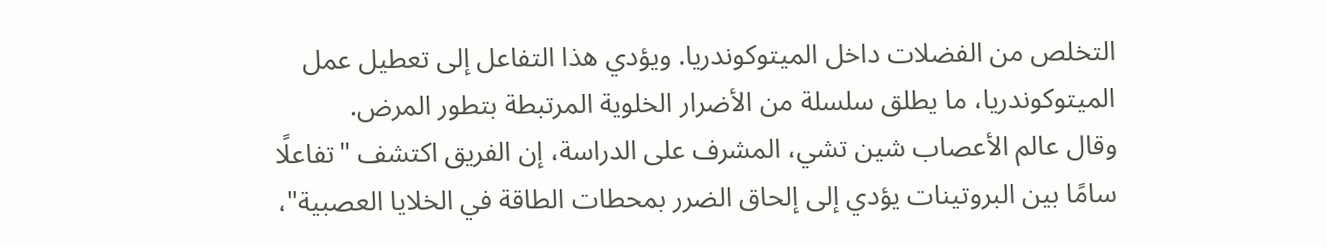التخلص من الفضلات داخل الميتوكوندريا. ويؤدي هذا التفاعل إلى تعطيل عمل الميتوكوندريا، ما يطلق سلسلة من الأضرار الخلوية المرتبطة بتطور المرض.
وقال عالم الأعصاب شين تشي، المشرف على الدراسة، إن الفريق اكتشف "تفاعلًا سامًا بين البروتينات يؤدي إلى إلحاق الضرر بمحطات الطاقة في الخلايا العصبية"،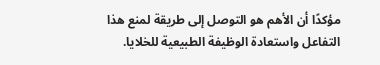مؤكدًا أن الأهم هو التوصل إلى طريقة لمنع هذا التفاعل واستعادة الوظيفة الطبيعية للخلايا.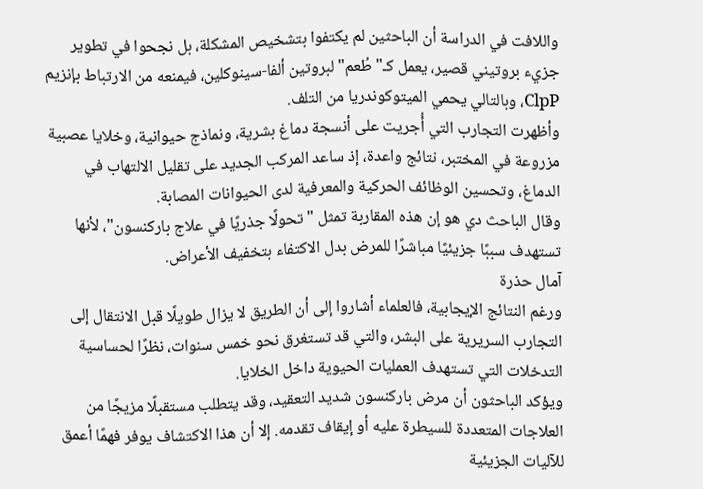واللافت في الدراسة أن الباحثين لم يكتفوا بتشخيص المشكلة، بل نجحوا في تطوير جزيء بروتيني قصير، يعمل كـ"طُعم" لبروتين ألفا-سينوكلين، فيمنعه من الارتباط بإنزيم ClpP، وبالتالي يحمي الميتوكوندريا من التلف.
وأظهرت التجارب التي أُجريت على أنسجة دماغ بشرية، ونماذج حيوانية، وخلايا عصبية مزروعة في المختبر، نتائج واعدة، إذ ساعد المركب الجديد على تقليل الالتهاب في الدماغ، وتحسين الوظائف الحركية والمعرفية لدى الحيوانات المصابة.
وقال الباحث دي هو إن هذه المقاربة تمثل "تحولًا جذريًا في علاج باركنسون"، لأنها تستهدف سببًا جزيئيًا مباشرًا للمرض بدل الاكتفاء بتخفيف الأعراض.
آمال حذرة
ورغم النتائج الإيجابية، فالعلماء أشاروا إلى أن الطريق لا يزال طويلًا قبل الانتقال إلى التجارب السريرية على البشر، والتي قد تستغرق نحو خمس سنوات، نظرًا لحساسية التدخلات التي تستهدف العمليات الحيوية داخل الخلايا.
ويؤكد الباحثون أن مرض باركنسون شديد التعقيد، وقد يتطلب مستقبلًا مزيجًا من العلاجات المتعددة للسيطرة عليه أو إيقاف تقدمه. إلا أن هذا الاكتشاف يوفر فهمًا أعمق للآليات الجزيئية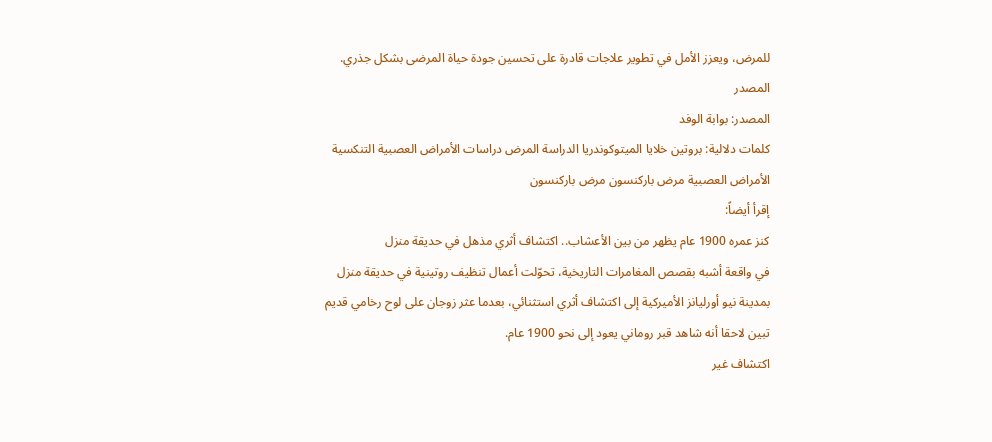للمرض، ويعزز الأمل في تطوير علاجات قادرة على تحسين جودة حياة المرضى بشكل جذري.
المصدر
المصدر: بوابة الوفد
كلمات دلالية: بروتين خلايا الميتوكوندريا الدراسة المرض دراسات الأمراض العصبية التنكسية الأمراض العصبية مرض باركنسون مرض بارکنسون
إقرأ أيضاً:
كنز عمره 1900 عام يظهر من بين الأعشاب.. اكتشاف أثري مذهل في حديقة منزل
في واقعة أشبه بقصص المغامرات التاريخية، تحوّلت أعمال تنظيف روتينية في حديقة منزل بمدينة نيو أورليانز الأميركية إلى اكتشاف أثري استثنائي، بعدما عثر زوجان على لوح رخامي قديم تبين لاحقا أنه شاهد قبر روماني يعود إلى نحو 1900 عام.
اكتشاف غير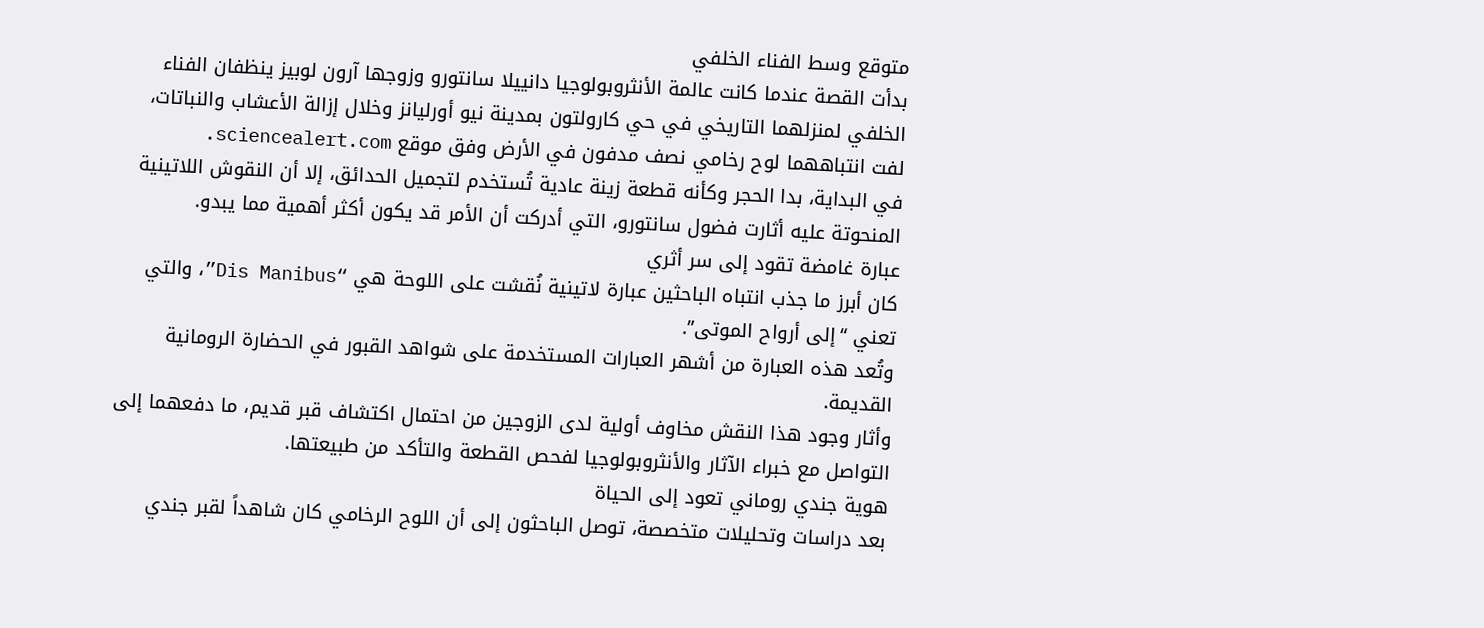متوقع وسط الفناء الخلفي
بدأت القصة عندما كانت عالمة الأنثروبولوجيا دانييلا سانتورو وزوجها آرون لوبيز ينظفان الفناء الخلفي لمنزلهما التاريخي في حي كارولتون بمدينة نيو أورليانز وخلال إزالة الأعشاب والنباتات، لفت انتباههما لوح رخامي نصف مدفون في الأرض وفق موقع sciencealert.com.
في البداية، بدا الحجر وكأنه قطعة زينة عادية تُستخدم لتجميل الحدائق، إلا أن النقوش اللاتينية المنحوتة عليه أثارت فضول سانتورو، التي أدركت أن الأمر قد يكون أكثر أهمية مما يبدو.
عبارة غامضة تقود إلى سر أثري
كان أبرز ما جذب انتباه الباحثين عبارة لاتينية نُقشت على اللوحة هي “Dis Manibus”، والتي تعني “إلى أرواح الموتى”.
وتُعد هذه العبارة من أشهر العبارات المستخدمة على شواهد القبور في الحضارة الرومانية القديمة.
وأثار وجود هذا النقش مخاوف أولية لدى الزوجين من احتمال اكتشاف قبر قديم، ما دفعهما إلى التواصل مع خبراء الآثار والأنثروبولوجيا لفحص القطعة والتأكد من طبيعتها.
هوية جندي روماني تعود إلى الحياة
بعد دراسات وتحليلات متخصصة، توصل الباحثون إلى أن اللوح الرخامي كان شاهداً لقبر جندي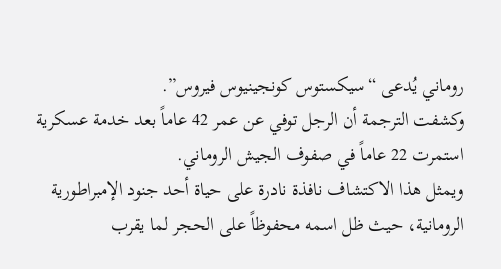روماني يُدعى “سيكستوس كونجينيوس فيروس”.
وكشفت الترجمة أن الرجل توفي عن عمر 42 عاماً بعد خدمة عسكرية استمرت 22 عاماً في صفوف الجيش الروماني.
ويمثل هذا الاكتشاف نافذة نادرة على حياة أحد جنود الإمبراطورية الرومانية، حيث ظل اسمه محفوظاً على الحجر لما يقرب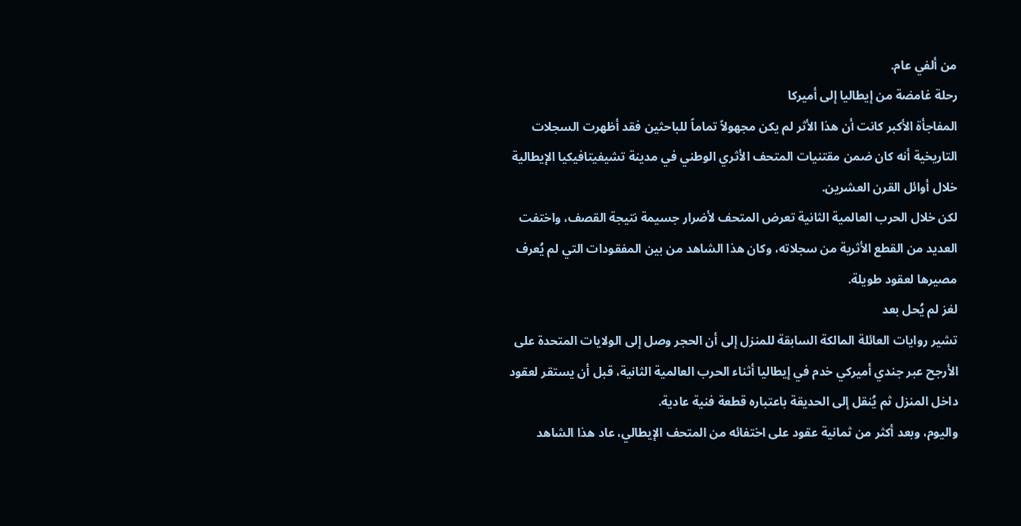من ألفي عام.
رحلة غامضة من إيطاليا إلى أميركا
المفاجأة الأكبر كانت أن هذا الأثر لم يكن مجهولاً تماماً للباحثين فقد أظهرت السجلات التاريخية أنه كان ضمن مقتنيات المتحف الأثري الوطني في مدينة تشيفيتافيكيا الإيطالية خلال أوائل القرن العشرين.
لكن خلال الحرب العالمية الثانية تعرض المتحف لأضرار جسيمة نتيجة القصف، واختفت العديد من القطع الأثرية من سجلاته، وكان هذا الشاهد من بين المفقودات التي لم يُعرف مصيرها لعقود طويلة.
لغز لم يُحل بعد
تشير روايات العائلة المالكة السابقة للمنزل إلى أن الحجر وصل إلى الولايات المتحدة على الأرجح عبر جندي أميركي خدم في إيطاليا أثناء الحرب العالمية الثانية، قبل أن يستقر لعقود داخل المنزل ثم يُنقل إلى الحديقة باعتباره قطعة فنية عادية.
واليوم، وبعد أكثر من ثمانية عقود على اختفائه من المتحف الإيطالي، عاد هذا الشاهد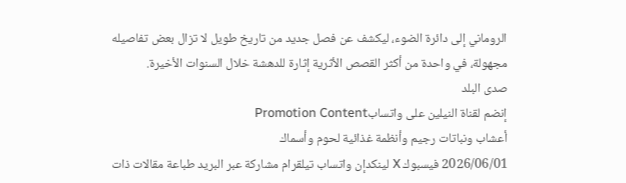الروماني إلى دائرة الضوء، ليكشف عن فصل جديد من تاريخ طويل لا تزال بعض تفاصيله مجهولة، في واحدة من أكثر القصص الأثرية إثارة للدهشة خلال السنوات الأخيرة.
صدى البلد
إنضم لقناة النيلين على واتسابPromotion Content
أعشاب ونباتات رجيم وأنظمة غذائية لحوم وأسماك
2026/06/01 فيسبوك X لينكدإن واتساب تيلقرام مشاركة عبر البريد طباعة مقالات ذات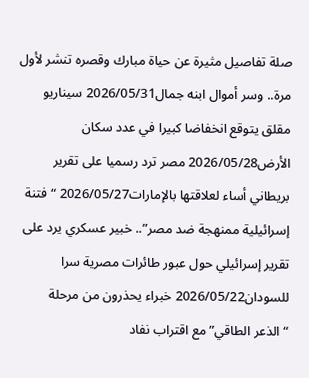صلة تفاصيل مثيرة عن حياة مبارك وقصره تنشر لأول مرة.. وسر أموال ابنه جمال2026/05/31 سيناريو مقلق يتوقع انخفاضا كبيرا في عدد سكان الأرض2026/05/28 مصر ترد رسميا على تقرير بريطاني أساء لعلاقتها بالإمارات2026/05/27 “فتنة إسرائيلية ممنهجة ضد مصر”.. خبير عسكري يرد على تقرير إسرائيلي حول عبور طائرات مصرية سرا للسودان2026/05/22 خبراء يحذرون من مرحلة “الذعر الطاقي” مع اقتراب نفاد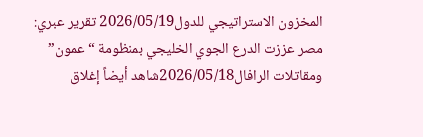المخزون الاستراتيجي للدول2026/05/19 تقرير عبري: مصر عززت الدرع الجوي الخليجي بمنظومة “عمون” ومقاتلات الرافال2026/05/18شاهد أيضاً إغلاق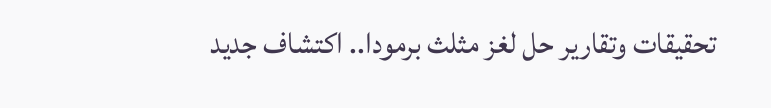تحقيقات وتقارير حل لغز مثلث برمودا.. اكتشاف جديد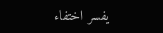يفسر اختفاء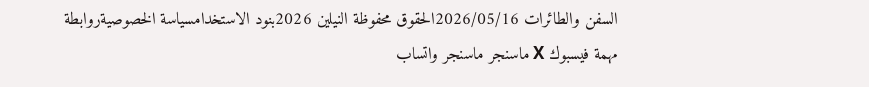السفن والطائرات 2026/05/16الحقوق محفوظة النيلين 2026بنود الاستخدامسياسة الخصوصيةروابطة مهمة فيسبوك X ماسنجر ماسنجر واتساب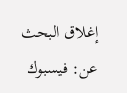إغلاق البحث عن: فيسبوك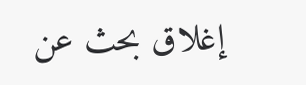إغلاق بحث عن